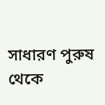সাধারণ পুরুষ থেকে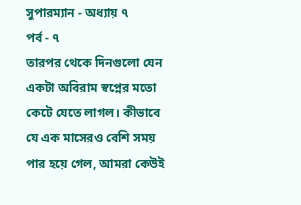সুপারম্যান - অধ্যায় ৭
পর্ব - ৭
তারপর থেকে দিনগুলো যেন একটা অবিরাম স্বপ্নের মতো কেটে যেতে লাগল। কীভাবে যে এক মাসেরও বেশি সময় পার হয়ে গেল, আমরা কেউই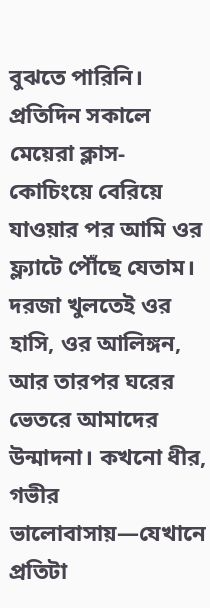বুঝতে পারিনি। প্রতিদিন সকালে মেয়েরা ক্লাস-কোচিংয়ে বেরিয়ে যাওয়ার পর আমি ওর ফ্ল্যাটে পৌঁছে যেতাম। দরজা খুলতেই ওর হাসি, ওর আলিঙ্গন, আর তারপর ঘরের ভেতরে আমাদের উন্মাদনা। কখনো ধীর, গভীর ভালোবাসায়—যেখানে প্রতিটা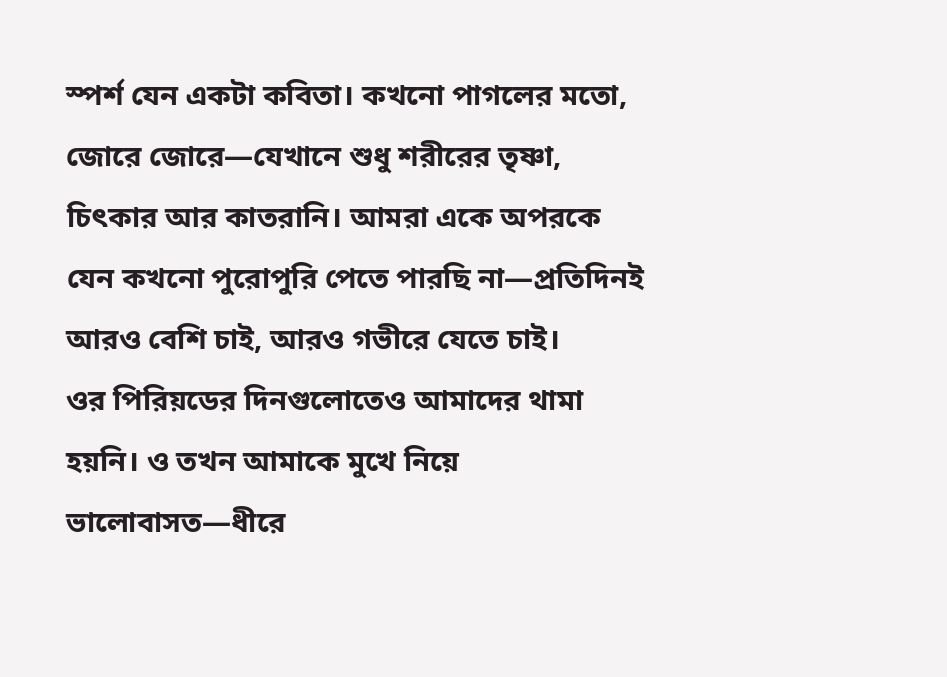স্পর্শ যেন একটা কবিতা। কখনো পাগলের মতো, জোরে জোরে—যেখানে শুধু শরীরের তৃষ্ণা, চিৎকার আর কাতরানি। আমরা একে অপরকে যেন কখনো পুরোপুরি পেতে পারছি না—প্রতিদিনই আরও বেশি চাই, আরও গভীরে যেতে চাই।
ওর পিরিয়ডের দিনগুলোতেও আমাদের থামা হয়নি। ও তখন আমাকে মুখে নিয়ে ভালোবাসত—ধীরে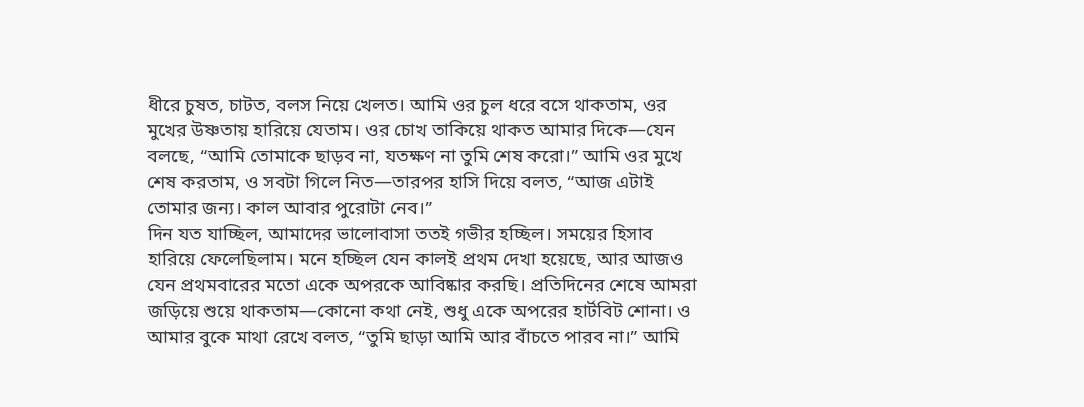ধীরে চুষত, চাটত, বলস নিয়ে খেলত। আমি ওর চুল ধরে বসে থাকতাম, ওর মুখের উষ্ণতায় হারিয়ে যেতাম। ওর চোখ তাকিয়ে থাকত আমার দিকে—যেন বলছে, “আমি তোমাকে ছাড়ব না, যতক্ষণ না তুমি শেষ করো।” আমি ওর মুখে শেষ করতাম, ও সবটা গিলে নিত—তারপর হাসি দিয়ে বলত, “আজ এটাই তোমার জন্য। কাল আবার পুরোটা নেব।”
দিন যত যাচ্ছিল, আমাদের ভালোবাসা ততই গভীর হচ্ছিল। সময়ের হিসাব হারিয়ে ফেলেছিলাম। মনে হচ্ছিল যেন কালই প্রথম দেখা হয়েছে, আর আজও যেন প্রথমবারের মতো একে অপরকে আবিষ্কার করছি। প্রতিদিনের শেষে আমরা জড়িয়ে শুয়ে থাকতাম—কোনো কথা নেই, শুধু একে অপরের হার্টবিট শোনা। ও আমার বুকে মাথা রেখে বলত, “তুমি ছাড়া আমি আর বাঁচতে পারব না।” আমি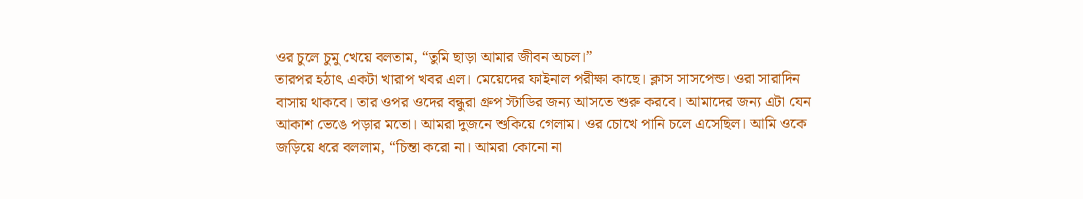ওর চুলে চুমু খেয়ে বলতাম, “তুমি ছাড়া আমার জীবন অচল।”
তারপর হঠাৎ একটা খারাপ খবর এল। মেয়েদের ফাইনাল পরীক্ষা কাছে। ক্লাস সাসপেন্ড। ওরা সারাদিন বাসায় থাকবে। তার ওপর ওদের বন্ধুরা গ্রুপ স্টাডির জন্য আসতে শুরু করবে। আমাদের জন্য এটা যেন আকাশ ভেঙে পড়ার মতো। আমরা দুজনে শুকিয়ে গেলাম। ওর চোখে পানি চলে এসেছিল। আমি ওকে জড়িয়ে ধরে বললাম, “চিন্তা করো না। আমরা কোনো না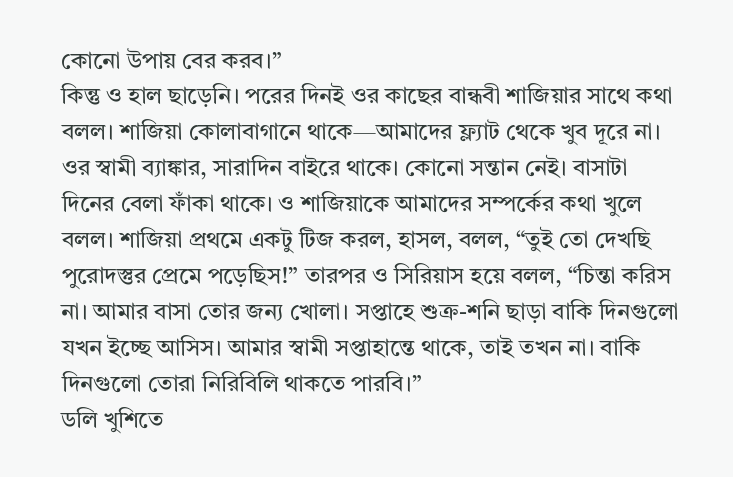কোনো উপায় বের করব।”
কিন্তু ও হাল ছাড়েনি। পরের দিনই ওর কাছের বান্ধবী শাজিয়ার সাথে কথা বলল। শাজিয়া কোলাবাগানে থাকে—আমাদের ফ্ল্যাট থেকে খুব দূরে না। ওর স্বামী ব্যাঙ্কার, সারাদিন বাইরে থাকে। কোনো সন্তান নেই। বাসাটা দিনের বেলা ফাঁকা থাকে। ও শাজিয়াকে আমাদের সম্পর্কের কথা খুলে বলল। শাজিয়া প্রথমে একটু টিজ করল, হাসল, বলল, “তুই তো দেখছি পুরোদস্তুর প্রেমে পড়েছিস!” তারপর ও সিরিয়াস হয়ে বলল, “চিন্তা করিস না। আমার বাসা তোর জন্য খোলা। সপ্তাহে শুক্র-শনি ছাড়া বাকি দিনগুলো যখন ইচ্ছে আসিস। আমার স্বামী সপ্তাহান্তে থাকে, তাই তখন না। বাকি দিনগুলো তোরা নিরিবিলি থাকতে পারবি।”
ডলি খুশিতে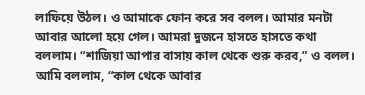লাফিয়ে উঠল। ও আমাকে ফোন করে সব বলল। আমার মনটা আবার আলো হয়ে গেল। আমরা দুজনে হাসতে হাসতে কথা বললাম। “শাজিয়া আপার বাসায় কাল থেকে শুরু করব,” ও বলল। আমি বললাম, “কাল থেকে আবার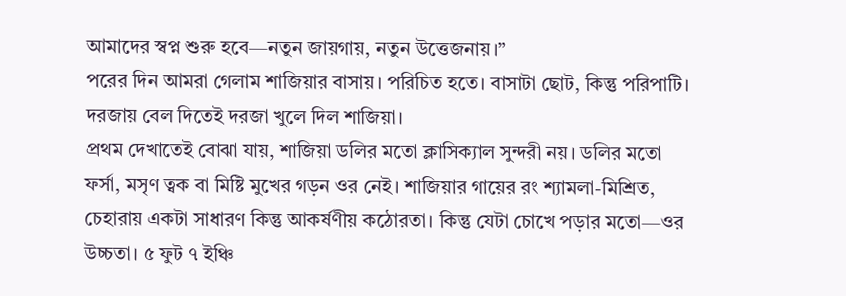আমাদের স্বপ্ন শুরু হবে—নতুন জায়গায়, নতুন উত্তেজনায়।”
পরের দিন আমরা গেলাম শাজিয়ার বাসায়। পরিচিত হতে। বাসাটা ছোট, কিন্তু পরিপাটি। দরজায় বেল দিতেই দরজা খুলে দিল শাজিয়া।
প্রথম দেখাতেই বোঝা যায়, শাজিয়া ডলির মতো ক্লাসিক্যাল সুন্দরী নয়। ডলির মতো ফর্সা, মসৃণ ত্বক বা মিষ্টি মুখের গড়ন ওর নেই। শাজিয়ার গায়ের রং শ্যামলা-মিশ্রিত, চেহারায় একটা সাধারণ কিন্তু আকর্ষণীয় কঠোরতা। কিন্তু যেটা চোখে পড়ার মতো—ওর উচ্চতা। ৫ ফুট ৭ ইঞ্চি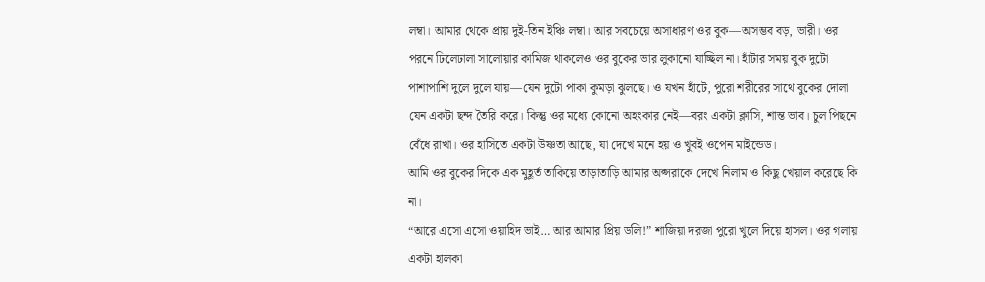লম্বা। আমার থেকে প্রায় দুই-তিন ইঞ্চি লম্বা। আর সবচেয়ে অসাধারণ ওর বুক—অসম্ভব বড়, ভারী। ওর পরনে ঢিলেঢালা সালোয়ার কামিজ থাকলেও ওর বুকের ভার লুকানো যাচ্ছিল না। হাঁটার সময় বুক দুটো পাশাপাশি দুলে দুলে যায়—যেন দুটো পাকা কুমড়া ঝুলছে। ও যখন হাঁটে, পুরো শরীরের সাথে বুকের দোলা যেন একটা ছন্দ তৈরি করে। কিন্তু ওর মধ্যে কোনো অহংকার নেই—বরং একটা ক্লাসি, শান্ত ভাব। চুল পিছনে বেঁধে রাখা। ওর হাসিতে একটা উষ্ণতা আছে, যা দেখে মনে হয় ও খুবই ওপেন মাইন্ডেড।
আমি ওর বুকের দিকে এক মুহূর্ত তাকিয়ে তাড়াতাড়ি আমার অপ্সরাকে দেখে নিলাম ও কিছু খেয়াল করেছে কি না।
“আরে এসো এসো ওয়াহিদ ভাই… আর আমার প্রিয় ডলি!” শাজিয়া দরজা পুরো খুলে দিয়ে হাসল। ওর গলায় একটা হালকা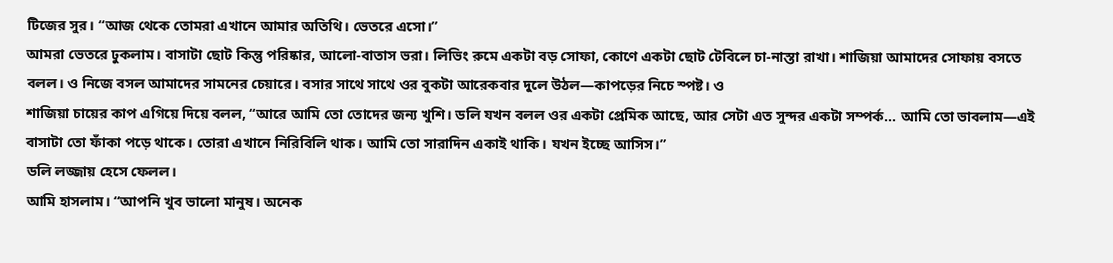টিজের সুর। “আজ থেকে তোমরা এখানে আমার অতিথি। ভেতরে এসো।”
আমরা ভেতরে ঢুকলাম। বাসাটা ছোট কিন্তু পরিষ্কার, আলো-বাতাস ভরা। লিভিং রুমে একটা বড় সোফা, কোণে একটা ছোট টেবিলে চা-নাস্তা রাখা। শাজিয়া আমাদের সোফায় বসতে বলল। ও নিজে বসল আমাদের সামনের চেয়ারে। বসার সাথে সাথে ওর বুকটা আরেকবার দুলে উঠল—কাপড়ের নিচে স্পষ্ট। ও
শাজিয়া চায়ের কাপ এগিয়ে দিয়ে বলল, “আরে আমি তো তোদের জন্য খুশি। ডলি যখন বলল ওর একটা প্রেমিক আছে, আর সেটা এত সুন্দর একটা সম্পর্ক… আমি তো ভাবলাম—এই বাসাটা তো ফাঁকা পড়ে থাকে। তোরা এখানে নিরিবিলি থাক। আমি তো সারাদিন একাই থাকি। যখন ইচ্ছে আসিস।”
ডলি লজ্জায় হেসে ফেলল।
আমি হাসলাম। “আপনি খুব ভালো মানুষ। অনেক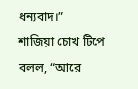ধন্যবাদ।”
শাজিয়া চোখ টিপে বলল, “আরে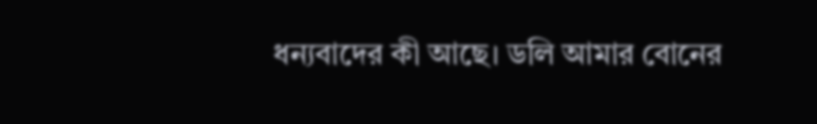ধন্যবাদের কী আছে। ডলি আমার বোনের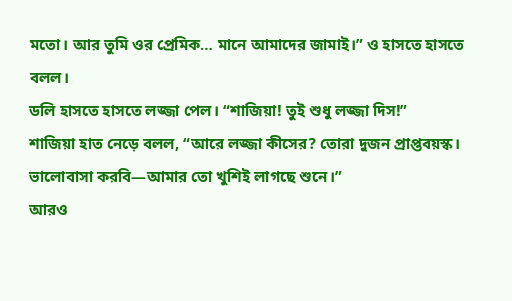মতো। আর তুমি ওর প্রেমিক… মানে আমাদের জামাই।” ও হাসতে হাসতে বলল।
ডলি হাসতে হাসতে লজ্জা পেল। “শাজিয়া! তুই শুধু লজ্জা দিস!”
শাজিয়া হাত নেড়ে বলল, “আরে লজ্জা কীসের? তোরা দুজন প্রাপ্তবয়স্ক। ভালোবাসা করবি—আমার তো খুশিই লাগছে শুনে।”
আরও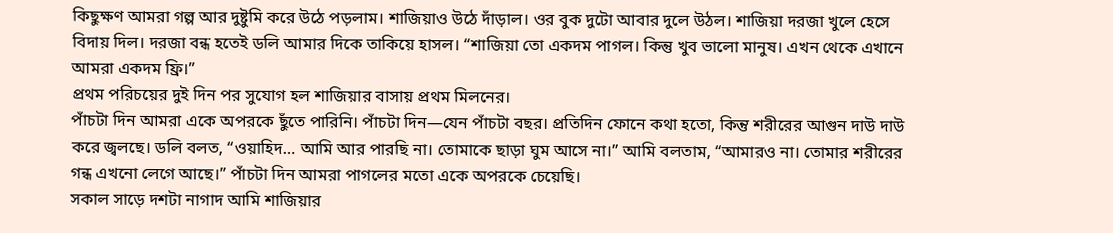কিছুক্ষণ আমরা গল্প আর দুষ্টুমি করে উঠে পড়লাম। শাজিয়াও উঠে দাঁড়াল। ওর বুক দুটো আবার দুলে উঠল। শাজিয়া দরজা খুলে হেসে বিদায় দিল। দরজা বন্ধ হতেই ডলি আমার দিকে তাকিয়ে হাসল। “শাজিয়া তো একদম পাগল। কিন্তু খুব ভালো মানুষ। এখন থেকে এখানে আমরা একদম ফ্রি।”
প্রথম পরিচয়ের দুই দিন পর সুযোগ হল শাজিয়ার বাসায় প্রথম মিলনের।
পাঁচটা দিন আমরা একে অপরকে ছুঁতে পারিনি। পাঁচটা দিন—যেন পাঁচটা বছর। প্রতিদিন ফোনে কথা হতো, কিন্তু শরীরের আগুন দাউ দাউ করে জ্বলছে। ডলি বলত, “ওয়াহিদ… আমি আর পারছি না। তোমাকে ছাড়া ঘুম আসে না।” আমি বলতাম, “আমারও না। তোমার শরীরের গন্ধ এখনো লেগে আছে।” পাঁচটা দিন আমরা পাগলের মতো একে অপরকে চেয়েছি।
সকাল সাড়ে দশটা নাগাদ আমি শাজিয়ার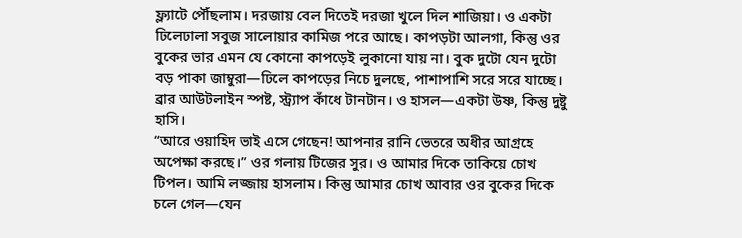ফ্ল্যাটে পৌঁছলাম। দরজায় বেল দিতেই দরজা খুলে দিল শাজিয়া। ও একটা ঢিলেঢালা সবুজ সালোয়ার কামিজ পরে আছে। কাপড়টা আলগা, কিন্তু ওর বুকের ভার এমন যে কোনো কাপড়েই লুকানো যায় না। বুক দুটো যেন দুটো বড় পাকা জাম্বুরা—ঢিলে কাপড়ের নিচে দুলছে, পাশাপাশি সরে সরে যাচ্ছে। ব্রার আউটলাইন স্পষ্ট, স্ট্র্যাপ কাঁধে টানটান। ও হাসল—একটা উষ্ণ, কিন্তু দুষ্টু হাসি।
“আরে ওয়াহিদ ভাই এসে গেছেন! আপনার রানি ভেতরে অধীর আগ্রহে অপেক্ষা করছে।” ওর গলায় টিজের সুর। ও আমার দিকে তাকিয়ে চোখ টিপল। আমি লজ্জায় হাসলাম। কিন্তু আমার চোখ আবার ওর বুকের দিকে চলে গেল—যেন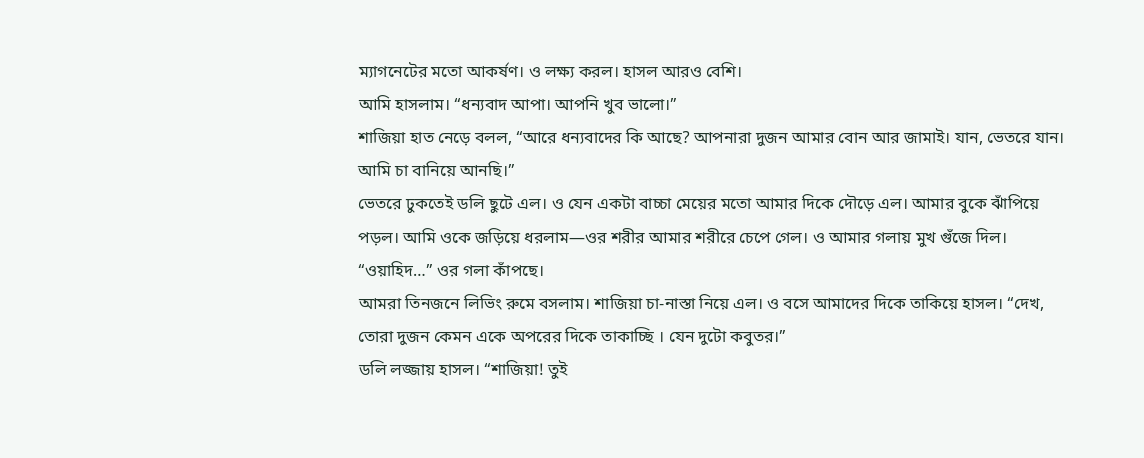ম্যাগনেটের মতো আকর্ষণ। ও লক্ষ্য করল। হাসল আরও বেশি।
আমি হাসলাম। “ধন্যবাদ আপা। আপনি খুব ভালো।”
শাজিয়া হাত নেড়ে বলল, “আরে ধন্যবাদের কি আছে? আপনারা দুজন আমার বোন আর জামাই। যান, ভেতরে যান। আমি চা বানিয়ে আনছি।”
ভেতরে ঢুকতেই ডলি ছুটে এল। ও যেন একটা বাচ্চা মেয়ের মতো আমার দিকে দৌড়ে এল। আমার বুকে ঝাঁপিয়ে পড়ল। আমি ওকে জড়িয়ে ধরলাম—ওর শরীর আমার শরীরে চেপে গেল। ও আমার গলায় মুখ গুঁজে দিল। “ওয়াহিদ…” ওর গলা কাঁপছে।
আমরা তিনজনে লিভিং রুমে বসলাম। শাজিয়া চা-নাস্তা নিয়ে এল। ও বসে আমাদের দিকে তাকিয়ে হাসল। “দেখ, তোরা দুজন কেমন একে অপরের দিকে তাকাচ্ছি । যেন দুটো কবুতর।”
ডলি লজ্জায় হাসল। “শাজিয়া! তুই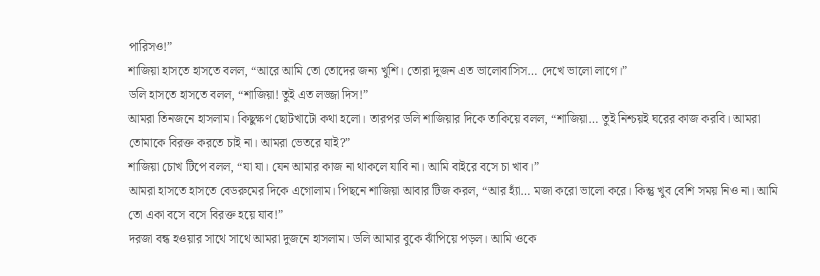পারিসও!”
শাজিয়া হাসতে হাসতে বলল, “আরে আমি তো তোদের জন্য খুশি। তোরা দুজন এত ভালোবাসিস… দেখে ভালো লাগে।”
ডলি হাসতে হাসতে বলল, “শাজিয়া! তুই এত লজ্জা দিস!”
আমরা তিনজনে হাসলাম। কিছুক্ষণ ছোটখাটো কথা হলো। তারপর ডলি শাজিয়ার দিকে তাকিয়ে বলল, “শাজিয়া… তুই নিশ্চয়ই ঘরের কাজ করবি। আমরা তোমাকে বিরক্ত করতে চাই না। আমরা ভেতরে যাই?”
শাজিয়া চোখ টিপে বলল, “যা যা। যেন আমার কাজ না থাকলে যাবি না। আমি বাইরে বসে চা খাব।”
আমরা হাসতে হাসতে বেডরুমের দিকে এগোলাম। পিছনে শাজিয়া আবার টিজ করল, “আর হ্যাঁ… মজা করো ভালো করে। কিন্তু খুব বেশি সময় নিও না। আমি তো একা বসে বসে বিরক্ত হয়ে যাব!”
দরজা বন্ধ হওয়ার সাথে সাথে আমরা দুজনে হাসলাম। ডলি আমার বুকে ঝাঁপিয়ে পড়ল। আমি ওকে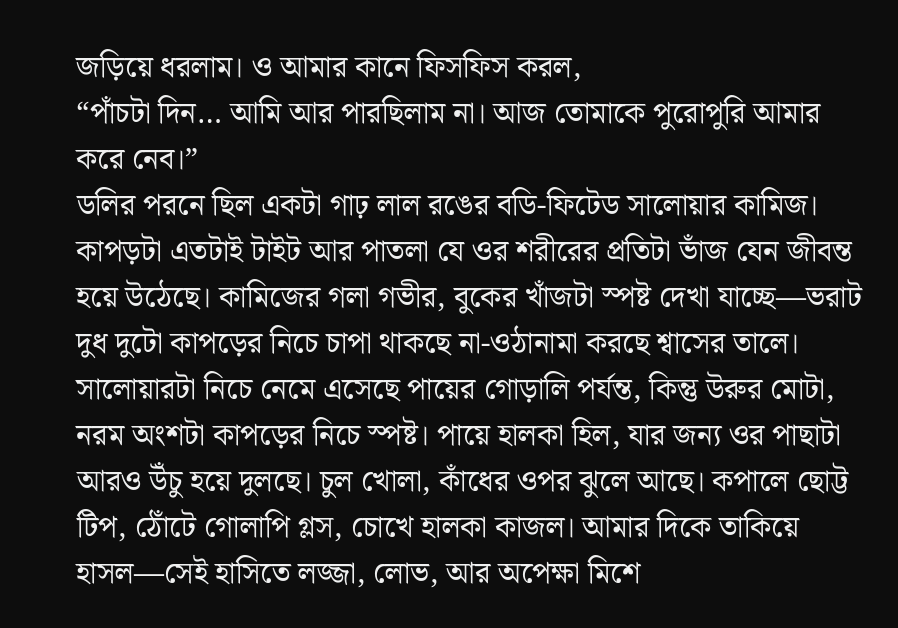জড়িয়ে ধরলাম। ও আমার কানে ফিসফিস করল,
“পাঁচটা দিন… আমি আর পারছিলাম না। আজ তোমাকে পুরোপুরি আমার করে নেব।”
ডলির পরনে ছিল একটা গাঢ় লাল রঙের বডি-ফিটেড সালোয়ার কামিজ। কাপড়টা এতটাই টাইট আর পাতলা যে ওর শরীরের প্রতিটা ভাঁজ যেন জীবন্ত হয়ে উঠেছে। কামিজের গলা গভীর, বুকের খাঁজটা স্পষ্ট দেখা যাচ্ছে—ভরাট দুধ দুটো কাপড়ের নিচে চাপা থাকছে না-ওঠানামা করছে শ্বাসের তালে। সালোয়ারটা নিচে নেমে এসেছে পায়ের গোড়ালি পর্যন্ত, কিন্তু উরুর মোটা, নরম অংশটা কাপড়ের নিচে স্পষ্ট। পায়ে হালকা হিল, যার জন্য ওর পাছাটা আরও উঁচু হয়ে দুলছে। চুল খোলা, কাঁধের ওপর ঝুলে আছে। কপালে ছোট্ট টিপ, ঠোঁটে গোলাপি গ্লস, চোখে হালকা কাজল। আমার দিকে তাকিয়ে হাসল—সেই হাসিতে লজ্জা, লোভ, আর অপেক্ষা মিশে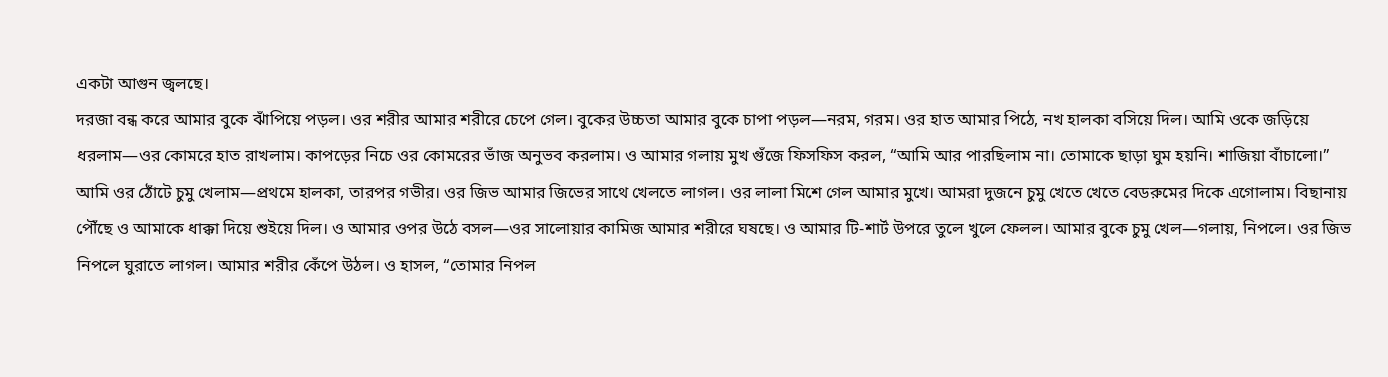একটা আগুন জ্বলছে।
দরজা বন্ধ করে আমার বুকে ঝাঁপিয়ে পড়ল। ওর শরীর আমার শরীরে চেপে গেল। বুকের উচ্চতা আমার বুকে চাপা পড়ল—নরম, গরম। ওর হাত আমার পিঠে, নখ হালকা বসিয়ে দিল। আমি ওকে জড়িয়ে ধরলাম—ওর কোমরে হাত রাখলাম। কাপড়ের নিচে ওর কোমরের ভাঁজ অনুভব করলাম। ও আমার গলায় মুখ গুঁজে ফিসফিস করল, “আমি আর পারছিলাম না। তোমাকে ছাড়া ঘুম হয়নি। শাজিয়া বাঁচালো।”
আমি ওর ঠোঁটে চুমু খেলাম—প্রথমে হালকা, তারপর গভীর। ওর জিভ আমার জিভের সাথে খেলতে লাগল। ওর লালা মিশে গেল আমার মুখে। আমরা দুজনে চুমু খেতে খেতে বেডরুমের দিকে এগোলাম। বিছানায় পৌঁছে ও আমাকে ধাক্কা দিয়ে শুইয়ে দিল। ও আমার ওপর উঠে বসল—ওর সালোয়ার কামিজ আমার শরীরে ঘষছে। ও আমার টি-শার্ট উপরে তুলে খুলে ফেলল। আমার বুকে চুমু খেল—গলায়, নিপলে। ওর জিভ নিপলে ঘুরাতে লাগল। আমার শরীর কেঁপে উঠল। ও হাসল, “তোমার নিপল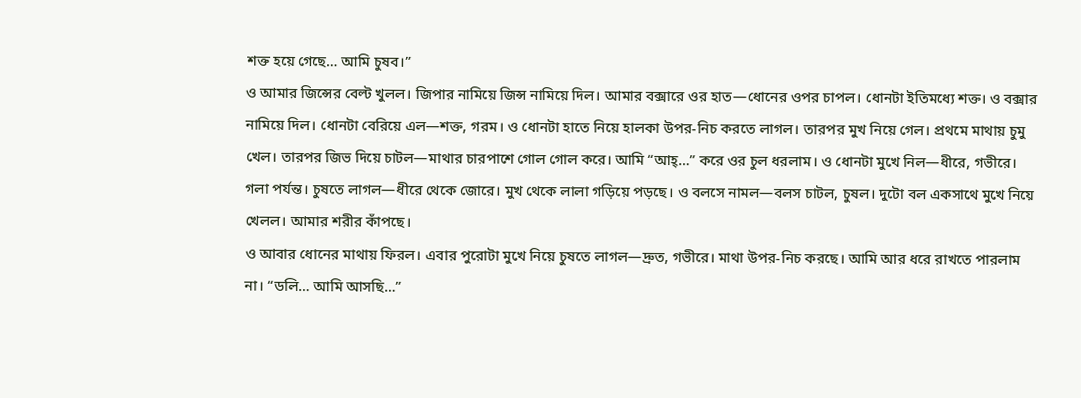শক্ত হয়ে গেছে… আমি চুষব।”
ও আমার জিন্সের বেল্ট খুলল। জিপার নামিয়ে জিন্স নামিয়ে দিল। আমার বক্সারে ওর হাত—ধোনের ওপর চাপল। ধোনটা ইতিমধ্যে শক্ত। ও বক্সার নামিয়ে দিল। ধোনটা বেরিয়ে এল—শক্ত, গরম। ও ধোনটা হাতে নিয়ে হালকা উপর-নিচ করতে লাগল। তারপর মুখ নিয়ে গেল। প্রথমে মাথায় চুমু খেল। তারপর জিভ দিয়ে চাটল—মাথার চারপাশে গোল গোল করে। আমি “আহ্…” করে ওর চুল ধরলাম। ও ধোনটা মুখে নিল—ধীরে, গভীরে। গলা পর্যন্ত। চুষতে লাগল—ধীরে থেকে জোরে। মুখ থেকে লালা গড়িয়ে পড়ছে। ও বলসে নামল—বলস চাটল, চুষল। দুটো বল একসাথে মুখে নিয়ে খেলল। আমার শরীর কাঁপছে।
ও আবার ধোনের মাথায় ফিরল। এবার পুরোটা মুখে নিয়ে চুষতে লাগল—দ্রুত, গভীরে। মাথা উপর-নিচ করছে। আমি আর ধরে রাখতে পারলাম না। “ডলি… আমি আসছি…”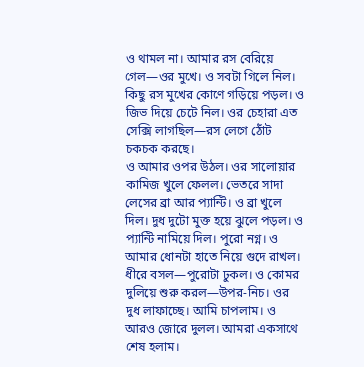ও থামল না। আমার রস বেরিয়ে গেল—ওর মুখে। ও সবটা গিলে নিল। কিছু রস মুখের কোণে গড়িয়ে পড়ল। ও জিভ দিয়ে চেটে নিল। ওর চেহারা এত সেক্সি লাগছিল—রস লেগে ঠোঁট চকচক করছে।
ও আমার ওপর উঠল। ওর সালোয়ার কামিজ খুলে ফেলল। ভেতরে সাদা লেসের ব্রা আর প্যান্টি। ও ব্রা খুলে দিল। দুধ দুটো মুক্ত হয়ে ঝুলে পড়ল। ও প্যান্টি নামিয়ে দিল। পুরো নগ্ন। ও আমার ধোনটা হাতে নিয়ে গুদে রাখল। ধীরে বসল—পুরোটা ঢুকল। ও কোমর দুলিয়ে শুরু করল—উপর-নিচ। ওর দুধ লাফাচ্ছে। আমি চাপলাম। ও আরও জোরে দুলল। আমরা একসাথে শেষ হলাম।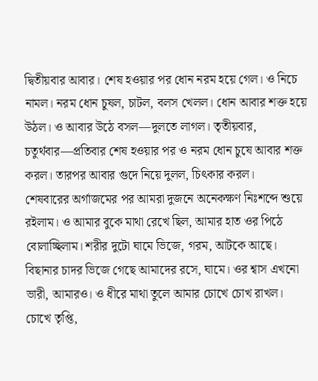দ্বিতীয়বার আবার। শেষ হওয়ার পর ধোন নরম হয়ে গেল। ও নিচে নামল। নরম ধোন চুষল, চাটল, বলস খেলল। ধোন আবার শক্ত হয়ে উঠল। ও আবার উঠে বসল—দুলতে লাগল। তৃতীয়বার, চতুর্থবার—প্রতিবার শেষ হওয়ার পর ও নরম ধোন চুষে আবার শক্ত করল। তারপর আবার গুদে নিয়ে দুলল, চিৎকার করল।
শেষবারের অর্গাজমের পর আমরা দুজনে অনেকক্ষণ নিঃশব্দে শুয়ে রইলাম। ও আমার বুকে মাথা রেখে ছিল, আমার হাত ওর পিঠে বোলাচ্ছিলাম। শরীর দুটো ঘামে ভিজে, গরম, আটকে আছে। বিছানার চাদর ভিজে গেছে আমাদের রসে, ঘামে। ওর শ্বাস এখনো ভারী, আমারও। ও ধীরে মাথা তুলে আমার চোখে চোখ রাখল। চোখে তৃপ্তি,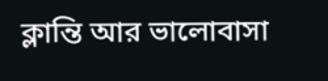ক্লান্তি আর ভালোবাসা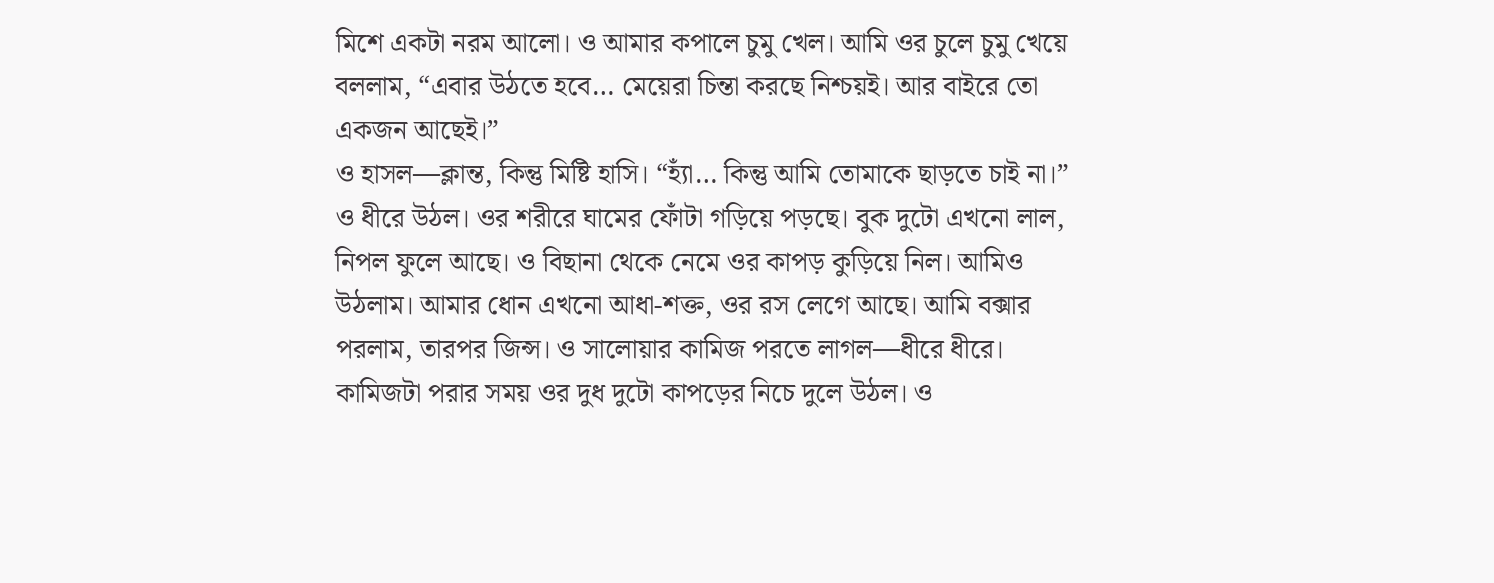মিশে একটা নরম আলো। ও আমার কপালে চুমু খেল। আমি ওর চুলে চুমু খেয়ে বললাম, “এবার উঠতে হবে… মেয়েরা চিন্তা করছে নিশ্চয়ই। আর বাইরে তো একজন আছেই।”
ও হাসল—ক্লান্ত, কিন্তু মিষ্টি হাসি। “হ্যাঁ… কিন্তু আমি তোমাকে ছাড়তে চাই না।” ও ধীরে উঠল। ওর শরীরে ঘামের ফোঁটা গড়িয়ে পড়ছে। বুক দুটো এখনো লাল, নিপল ফুলে আছে। ও বিছানা থেকে নেমে ওর কাপড় কুড়িয়ে নিল। আমিও উঠলাম। আমার ধোন এখনো আধা-শক্ত, ওর রস লেগে আছে। আমি বক্সার পরলাম, তারপর জিন্স। ও সালোয়ার কামিজ পরতে লাগল—ধীরে ধীরে। কামিজটা পরার সময় ওর দুধ দুটো কাপড়ের নিচে দুলে উঠল। ও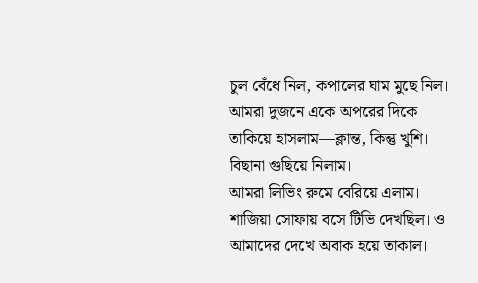চুল বেঁধে নিল, কপালের ঘাম মুছে নিল। আমরা দুজনে একে অপরের দিকে তাকিয়ে হাসলাম—ক্লান্ত, কিন্তু খুশি। বিছানা গুছিয়ে নিলাম।
আমরা লিভিং রুমে বেরিয়ে এলাম। শাজিয়া সোফায় বসে টিভি দেখছিল। ও আমাদের দেখে অবাক হয়ে তাকাল।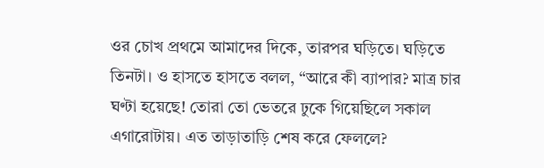ওর চোখ প্রথমে আমাদের দিকে, তারপর ঘড়িতে। ঘড়িতে তিনটা। ও হাসতে হাসতে বলল, “আরে কী ব্যাপার? মাত্র চার ঘণ্টা হয়েছে! তোরা তো ভেতরে ঢুকে গিয়েছিলে সকাল এগারোটায়। এত তাড়াতাড়ি শেষ করে ফেললে?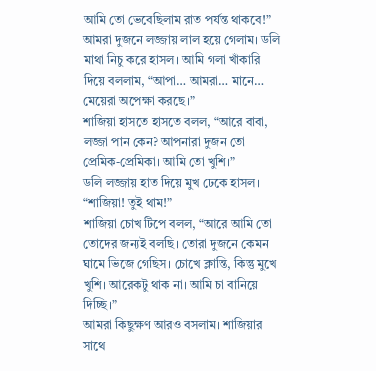আমি তো ভেবেছিলাম রাত পর্যন্ত থাকবে!”
আমরা দুজনে লজ্জায় লাল হয়ে গেলাম। ডলি মাথা নিচু করে হাসল। আমি গলা খাঁকারি দিয়ে বললাম, “আপা… আমরা… মানে… মেয়েরা অপেক্ষা করছে।”
শাজিয়া হাসতে হাসতে বলল, “আরে বাবা, লজ্জা পান কেন? আপনারা দুজন তো প্রেমিক-প্রেমিকা। আমি তো খুশি।”
ডলি লজ্জায় হাত দিয়ে মুখ ঢেকে হাসল। “শাজিয়া! তুই থাম!”
শাজিয়া চোখ টিপে বলল, “আরে আমি তো তোদের জন্যই বলছি। তোরা দুজনে কেমন ঘামে ভিজে গেছিস। চোখে ক্লান্তি, কিন্তু মুখে খুশি। আরেকটু থাক না। আমি চা বানিয়ে দিচ্ছি।”
আমরা কিছুক্ষণ আরও বসলাম। শাজিয়ার সাথে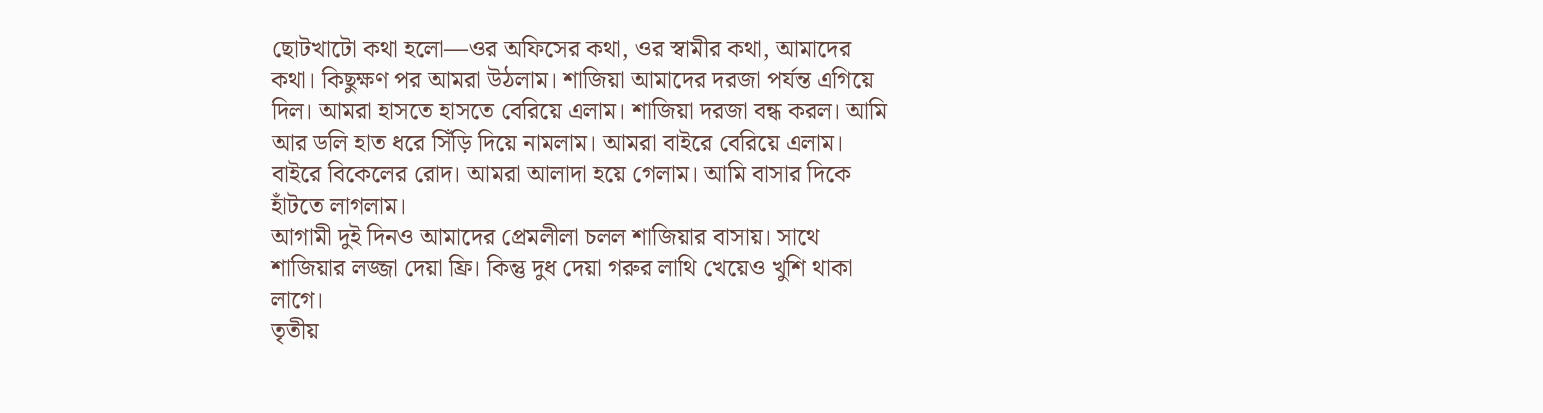ছোটখাটো কথা হলো—ওর অফিসের কথা, ওর স্বামীর কথা, আমাদের কথা। কিছুক্ষণ পর আমরা উঠলাম। শাজিয়া আমাদের দরজা পর্যন্ত এগিয়ে দিল। আমরা হাসতে হাসতে বেরিয়ে এলাম। শাজিয়া দরজা বন্ধ করল। আমি আর ডলি হাত ধরে সিঁড়ি দিয়ে নামলাম। আমরা বাইরে বেরিয়ে এলাম। বাইরে বিকেলের রোদ। আমরা আলাদা হয়ে গেলাম। আমি বাসার দিকে হাঁটতে লাগলাম।
আগামী দুই দিনও আমাদের প্রেমলীলা চলল শাজিয়ার বাসায়। সাথে শাজিয়ার লজ্জা দেয়া ফ্রি। কিন্তু দুধ দেয়া গরুর লাথি খেয়েও খুশি থাকা লাগে।
তৃতীয়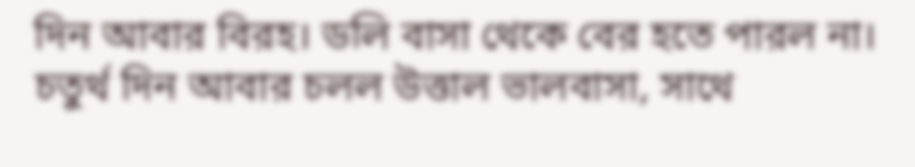দিন আবার বিরহ। ডলি বাসা থেকে বের হতে পারল না। চতুর্থ দিন আবার চলল উত্তাল ভালবাসা, সাথে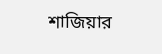শাজিয়ার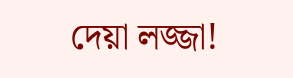দেয়া লজ্জা!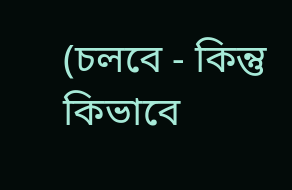(চলবে - কিন্তু কিভাবে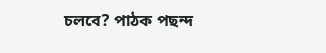চলবে? পাঠক পছন্দ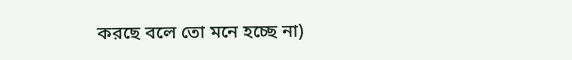করছে বলে তো মনে হচ্ছে না)